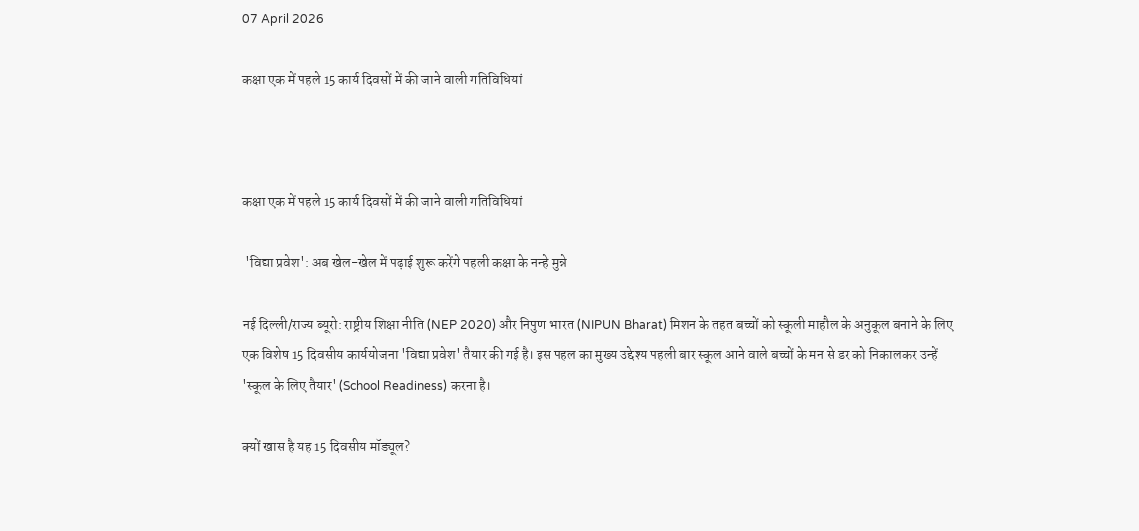07 April 2026

कक्षा एक में पहले 15 कार्य दिवसों में की जाने वाली गतिविधियां



कक्षा एक में पहले 15 कार्य दिवसों में की जाने वाली गतिविधियां

 'विद्या प्रवेश': अब खेल-खेल में पढ़ाई शुरू करेंगे पहली कक्षा के नन्हे मुन्ने

नई दिल्ली/राज्य ब्यूरो: राष्ट्रीय शिक्षा नीति (NEP 2020) और निपुण भारत (NIPUN Bharat) मिशन के तहत बच्चों को स्कूली माहौल के अनुकूल बनाने के लिए एक विशेष 15 दिवसीय कार्ययोजना 'विद्या प्रवेश' तैयार की गई है। इस पहल का मुख्य उद्देश्य पहली बार स्कूल आने वाले बच्चों के मन से डर को निकालकर उन्हें 'स्कूल के लिए तैयार' (School Readiness) करना है।

क्यों खास है यह 15 दिवसीय मॉड्यूल?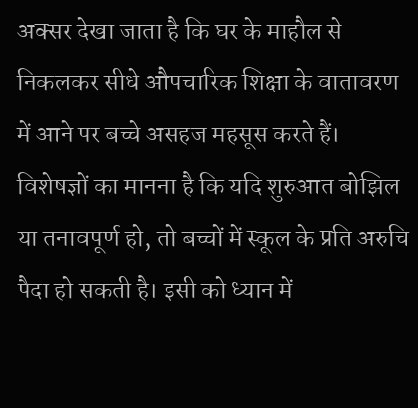अक्सर देखा जाता है कि घर के माहौल से निकलकर सीधे औपचारिक शिक्षा के वातावरण में आने पर बच्चे असहज महसूस करते हैं। विशेषज्ञों का मानना है कि यदि शुरुआत बोझिल या तनावपूर्ण हो, तो बच्चों में स्कूल के प्रति अरुचि पैदा हो सकती है। इसी को ध्यान में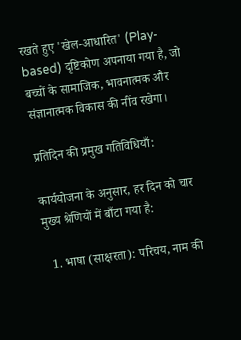रखते हुए 'खेल-आधारित' (Play-based) दृष्टिकोण अपनाया गया है, जो बच्चों के सामाजिक, भावनात्मक और संज्ञानात्मक विकास की नींव रखेगा।

प्रतिदिन की प्रमुख गतिविधियाँ:

कार्ययोजना के अनुसार, हर दिन को चार मुख्य श्रेणियों में बाँटा गया है:

  1. भाषा (साक्षरता): परिचय, नाम की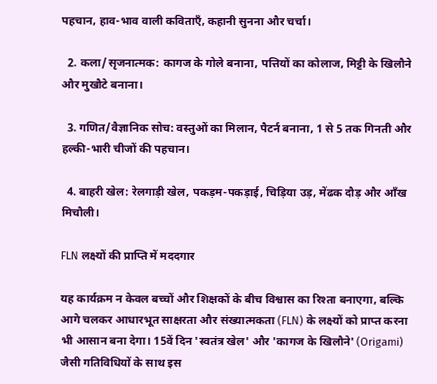पहचान, हाव-भाव वाली कविताएँ, कहानी सुनना और चर्चा।

  2. कला/सृजनात्मक: कागज के गोले बनाना, पत्तियों का कोलाज, मिट्टी के खिलौने और मुखौटे बनाना।

  3. गणित/वैज्ञानिक सोच: वस्तुओं का मिलान, पैटर्न बनाना, 1 से 5 तक गिनती और हल्की-भारी चीजों की पहचान।

  4. बाहरी खेल: रेलगाड़ी खेल, पकड़म-पकड़ाई, चिड़िया उड़, मेंढक दौड़ और आँख मिचौली।

FLN लक्ष्यों की प्राप्ति में मददगार

यह कार्यक्रम न केवल बच्चों और शिक्षकों के बीच विश्वास का रिश्ता बनाएगा, बल्कि आगे चलकर आधारभूत साक्षरता और संख्यात्मकता (FLN) के लक्ष्यों को प्राप्त करना भी आसान बना देगा। 15वें दिन 'स्वतंत्र खेल' और 'कागज के खिलौने' (Origami) जैसी गतिविधियों के साथ इस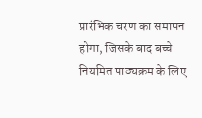प्रारंभिक चरण का समापन होगा, जिसके बाद बच्चे नियमित पाठ्यक्रम के लिए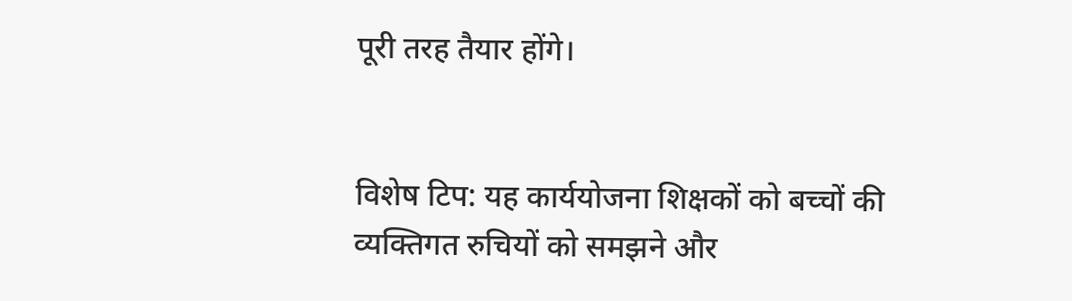पूरी तरह तैयार होंगे।


विशेष टिप: यह कार्ययोजना शिक्षकों को बच्चों की व्यक्तिगत रुचियों को समझने और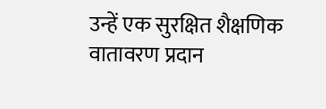उन्हें एक सुरक्षित शैक्षणिक वातावरण प्रदान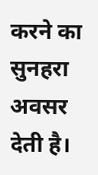करने का सुनहरा अवसर देती है।